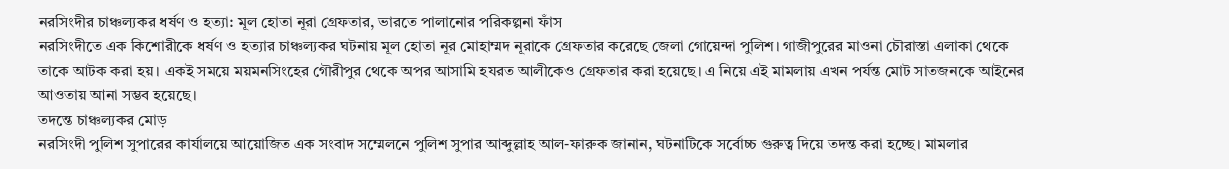নরসিংদীর চাঞ্চল্যকর ধর্ষণ ও হত্যা: মূল হোতা নূরা গ্রেফতার, ভারতে পালানোর পরিকল্পনা ফাঁস
নরসিংদীতে এক কিশোরীকে ধর্ষণ ও হত্যার চাঞ্চল্যকর ঘটনায় মূল হোতা নূর মোহাম্মদ নূরাকে গ্রেফতার করেছে জেলা গোয়েন্দা পুলিশ। গাজীপুরের মাওনা চৌরাস্তা এলাকা থেকে তাকে আটক করা হয়। একই সময়ে ময়মনসিংহের গৌরীপুর থেকে অপর আসামি হযরত আলীকেও গ্রেফতার করা হয়েছে। এ নিয়ে এই মামলায় এখন পর্যন্ত মোট সাতজনকে আইনের আওতায় আনা সম্ভব হয়েছে।
তদন্তে চাঞ্চল্যকর মোড়
নরসিংদী পুলিশ সুপারের কার্যালয়ে আয়োজিত এক সংবাদ সম্মেলনে পুলিশ সুপার আব্দুল্লাহ আল-ফারুক জানান, ঘটনাটিকে সর্বোচ্চ গুরুত্ব দিয়ে তদন্ত করা হচ্ছে। মামলার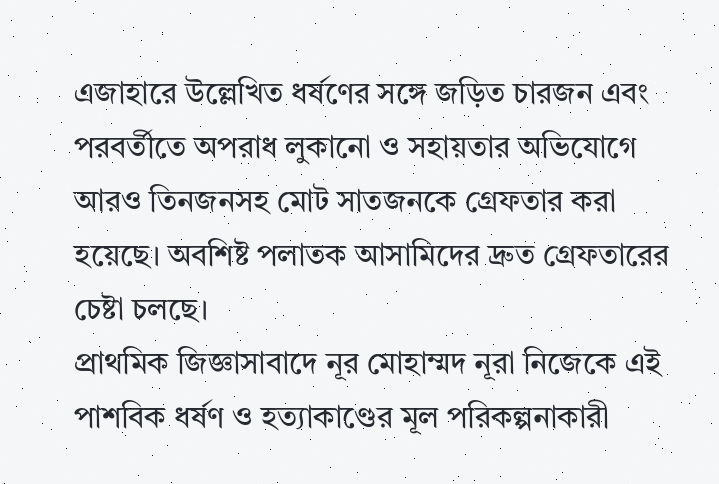এজাহারে উল্লেখিত ধর্ষণের সঙ্গে জড়িত চারজন এবং পরবর্তীতে অপরাধ লুকানো ও সহায়তার অভিযোগে আরও তিনজনসহ মোট সাতজনকে গ্রেফতার করা হয়েছে। অবশিষ্ট পলাতক আসামিদের দ্রুত গ্রেফতারের চেষ্টা চলছে।
প্রাথমিক জিজ্ঞাসাবাদে নূর মোহাম্মদ নূরা নিজেকে এই পাশবিক ধর্ষণ ও হত্যাকাণ্ডের মূল পরিকল্পনাকারী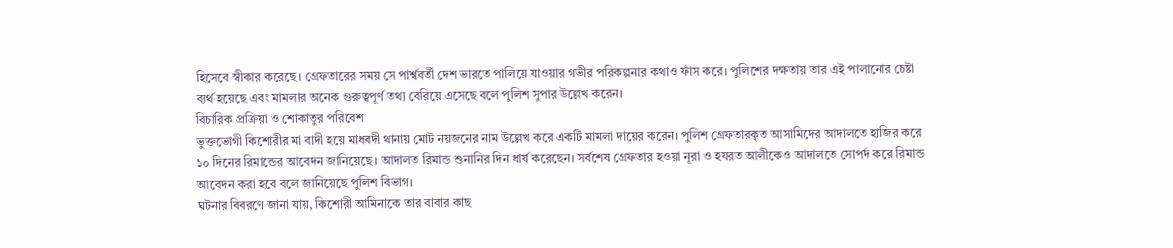হিসেবে স্বীকার করেছে। গ্রেফতারের সময় সে পার্শ্ববর্তী দেশ ভারতে পালিয়ে যাওয়ার গভীর পরিকল্পনার কথাও ফাঁস করে। পুলিশের দক্ষতায় তার এই পালানোর চেষ্টা ব্যর্থ হয়েছে এবং মামলার অনেক গুরুত্বপূর্ণ তথ্য বেরিয়ে এসেছে বলে পুলিশ সুপার উল্লেখ করেন।
বিচারিক প্রক্রিয়া ও শোকাতুর পরিবেশ
ভুক্তভোগী কিশোরীর মা বাদী হয়ে মাধবদী থানায় মোট নয়জনের নাম উল্লেখ করে একটি মামলা দায়ের করেন। পুলিশ গ্রেফতারকৃত আসামিদের আদালতে হাজির করে ১০ দিনের রিমান্ডের আবেদন জানিয়েছে। আদালত রিমান্ড শুনানির দিন ধার্য করেছেন। সর্বশেষ গ্রেফতার হওয়া নূরা ও হযরত আলীকেও আদালতে সোপর্দ করে রিমান্ড আবেদন করা হবে বলে জানিয়েছে পুলিশ বিভাগ।
ঘটনার বিবরণে জানা যায়, কিশোরী আমিনাকে তার বাবার কাছ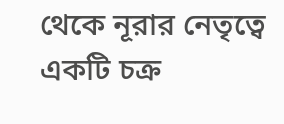থেকে নূরার নেতৃত্বে একটি চক্র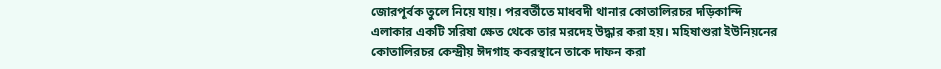জোরপূর্বক তুলে নিয়ে যায়। পরবর্তীতে মাধবদী থানার কোতালিরচর দড়িকান্দি এলাকার একটি সরিষা ক্ষেত থেকে তার মরদেহ উদ্ধার করা হয়। মহিষাশুরা ইউনিয়নের কোতালিরচর কেন্দ্রীয় ঈদগাহ কবরস্থানে তাকে দাফন করা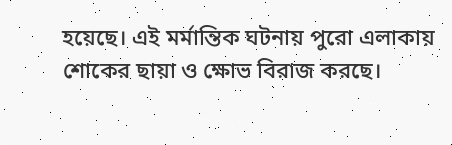হয়েছে। এই মর্মান্তিক ঘটনায় পুরো এলাকায় শোকের ছায়া ও ক্ষোভ বিরাজ করছে।